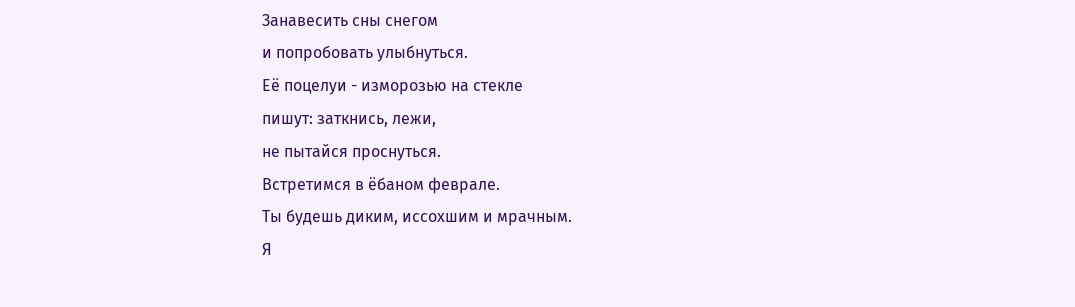Занавесить сны снегом
и попробовать улыбнуться.
Её поцелуи - изморозью на стекле
пишут: заткнись, лежи,
не пытайся проснуться.
Встретимся в ёбаном феврале.
Ты будешь диким, иссохшим и мрачным.
Я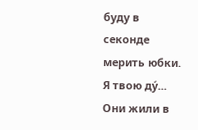буду в секонде мерить юбки.
Я твою ду́...
Они жили в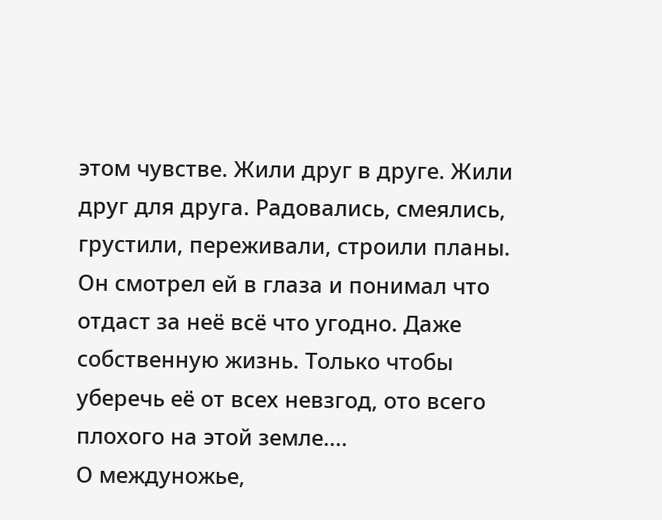этом чувстве. Жили друг в друге. Жили друг для друга. Радовались, смеялись, грустили, переживали, строили планы. Он смотрел ей в глаза и понимал что отдаст за неё всё что угодно. Даже собственную жизнь. Только чтобы уберечь её от всех невзгод, ото всего плохого на этой земле....
О междуножье,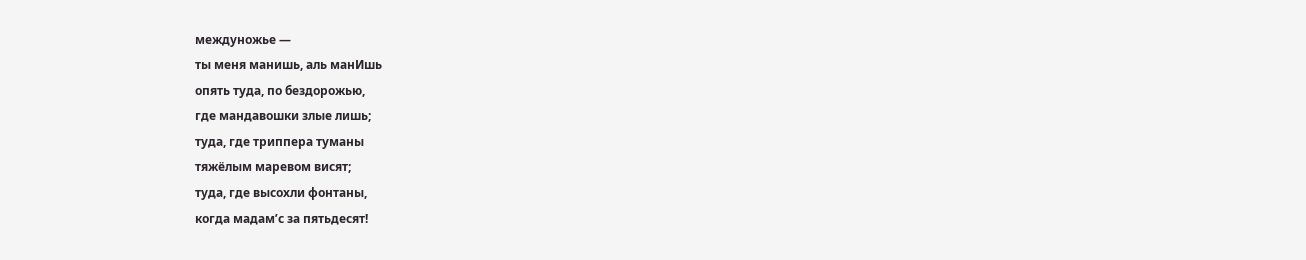междуножье —
ты меня манишь, аль манИшь
опять туда, по бездорожью,
где мандавошки злые лишь;
туда, где триппера туманы
тяжёлым маревом висят;
туда, где высохли фонтаны,
когда мадам’с за пятьдесят!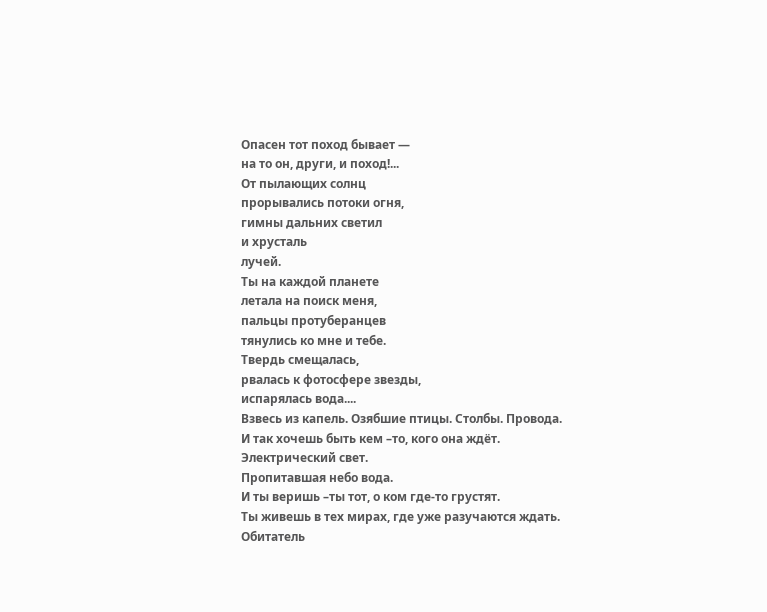Опасен тот поход бывает —
на то он, други, и поход!...
От пылающих солнц
прорывались потоки огня,
гимны дальних светил
и хрусталь
лучей.
Ты на каждой планете
летала на поиск меня,
пальцы протуберанцев
тянулись ко мне и тебе.
Твердь смещалась,
рвалась к фотосфере звезды,
испарялась вода....
Взвесь из капель. Озябшие птицы. Столбы. Провода.
И так хочешь быть кем –то, кого она ждёт.
Электрический свет.
Пропитавшая небо вода.
И ты веришь –ты тот, о ком где-то грустят.
Ты живешь в тех мирах, где уже разучаются ждать.
Обитатель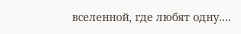вселенной, где любят одну....